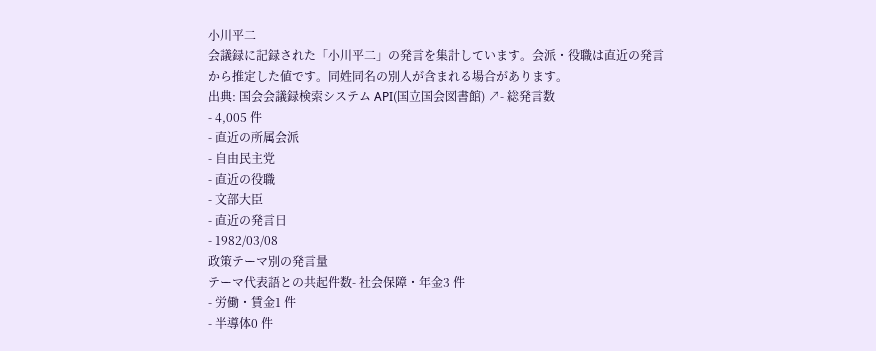小川平二
会議録に記録された「小川平二」の発言を集計しています。会派・役職は直近の発言から推定した値です。同姓同名の別人が含まれる場合があります。
出典: 国会会議録検索システム API(国立国会図書館) ↗- 総発言数
- 4,005 件
- 直近の所属会派
- 自由民主党
- 直近の役職
- 文部大臣
- 直近の発言日
- 1982/03/08
政策テーマ別の発言量
テーマ代表語との共起件数- 社会保障・年金3 件
- 労働・賃金1 件
- 半導体0 件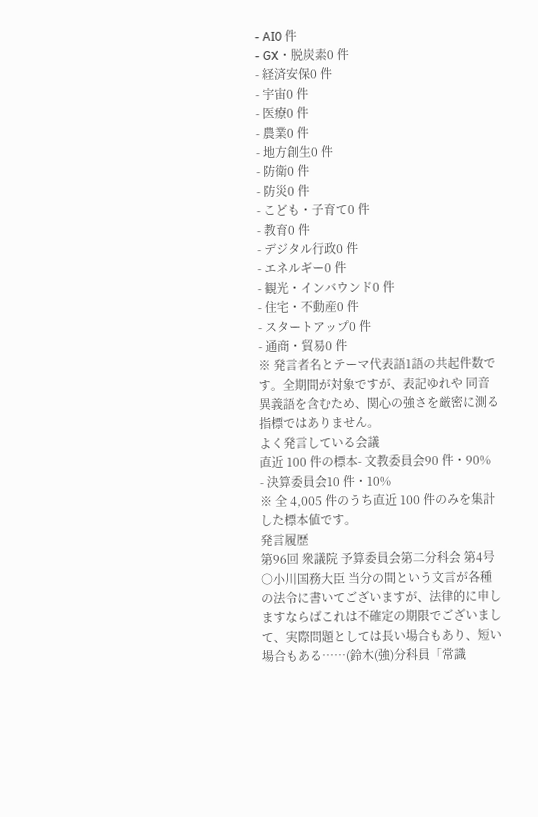- AI0 件
- GX・脱炭素0 件
- 経済安保0 件
- 宇宙0 件
- 医療0 件
- 農業0 件
- 地方創生0 件
- 防衛0 件
- 防災0 件
- こども・子育て0 件
- 教育0 件
- デジタル行政0 件
- エネルギー0 件
- 観光・インバウンド0 件
- 住宅・不動産0 件
- スタートアップ0 件
- 通商・貿易0 件
※ 発言者名とテーマ代表語1語の共起件数です。全期間が対象ですが、表記ゆれや 同音異義語を含むため、関心の強さを厳密に測る指標ではありません。
よく発言している会議
直近 100 件の標本- 文教委員会90 件・90%
- 決算委員会10 件・10%
※ 全 4,005 件のうち直近 100 件のみを集計した標本値です。
発言履歴
第96回 衆議院 予算委員会第二分科会 第4号
○小川国務大臣 当分の間という文言が各種の法令に書いてございますが、法律的に申しますならばこれは不確定の期限でございまして、実際問題としては長い場合もあり、短い場合もある……(鈴木(強)分科員「常識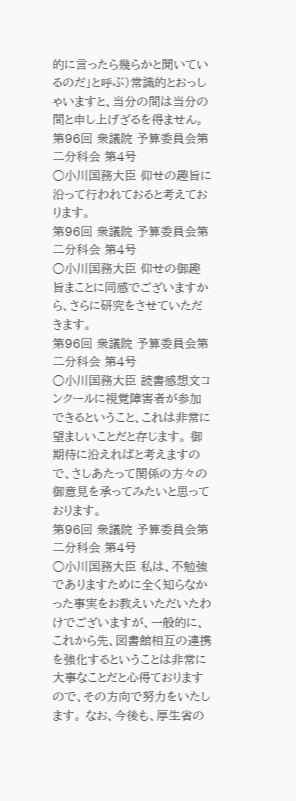的に言ったら幾らかと聞いているのだ」と呼ぶ)常識的とおっしゃいますと、当分の間は当分の間と申し上げざるを得ません。
第96回 衆議院 予算委員会第二分科会 第4号
○小川国務大臣 仰せの趣旨に沿って行われておると考えております。
第96回 衆議院 予算委員会第二分科会 第4号
○小川国務大臣 仰せの御趣旨まことに同感でございますから、さらに研究をさせていただきます。
第96回 衆議院 予算委員会第二分科会 第4号
○小川国務大臣 読書感想文コンクールに視覚障害者が参加できるということ、これは非常に望ましいことだと存じます。 御期待に沿えればと考えますので、さしあたって関係の方々の御意見を承ってみたいと思っております。
第96回 衆議院 予算委員会第二分科会 第4号
○小川国務大臣 私は、不勉強でありますために全く知らなかった事実をお教えいただいたわけでございますが、一般的に、これから先、図書館相互の連携を強化するということは非常に大事なことだと心得ておりますので、その方向で努力をいたします。 なお、今後も、厚生省の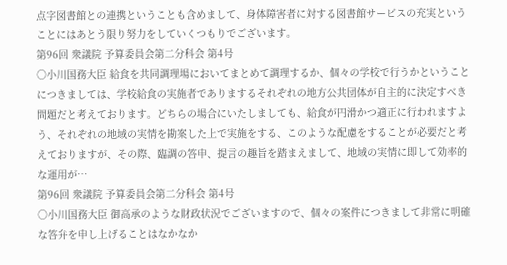点字図書館との連携ということも含めまして、身体障害者に対する図書館サービスの充実ということにはあとう限り努力をしていくつもりでございます。
第96回 衆議院 予算委員会第二分科会 第4号
○小川国務大臣 給食を共同調理場においてまとめて調理するか、個々の学校で行うかということにつきましては、学校給食の実施者でありまするそれぞれの地方公共団体が自主的に決定すべき問題だと考えております。どちらの場合にいたしましても、給食が円滑かつ適正に行われますよう、それぞれの地域の実情を勘案した上で実施をする、このような配慮をすることが必要だと考えておりますが、その際、臨調の答申、提言の趣旨を踏まえまして、地域の実情に即して効率的な運用が…
第96回 衆議院 予算委員会第二分科会 第4号
○小川国務大臣 御高承のような財政状況でございますので、個々の案件につきまして非常に明確な答弁を申し上げることはなかなか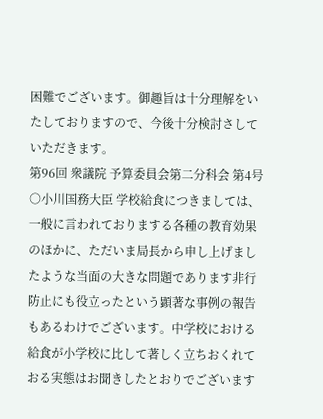困難でございます。御趣旨は十分理解をいたしておりますので、今後十分検討さしていただきます。
第96回 衆議院 予算委員会第二分科会 第4号
○小川国務大臣 学校給食につきましては、一般に言われておりまする各種の教育効果のほかに、ただいま局長から申し上げましたような当面の大きな問題であります非行防止にも役立ったという顕著な事例の報告もあるわけでございます。中学校における給食が小学校に比して著しく立ちおくれておる実態はお聞きしたとおりでございます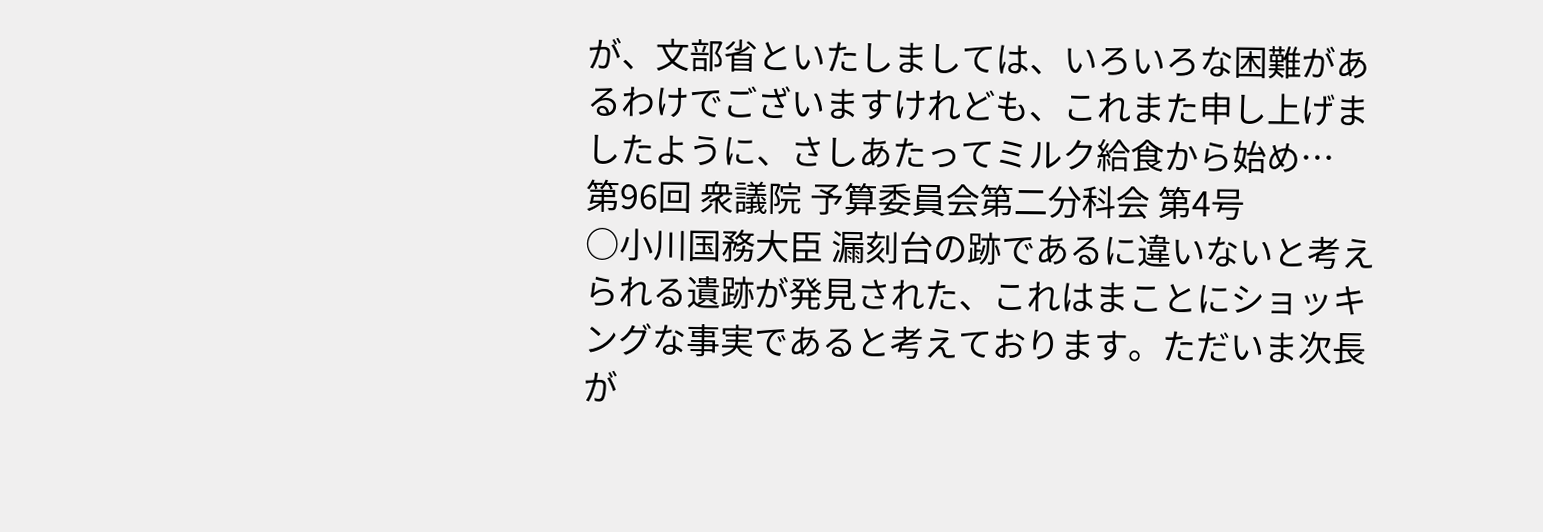が、文部省といたしましては、いろいろな困難があるわけでございますけれども、これまた申し上げましたように、さしあたってミルク給食から始め…
第96回 衆議院 予算委員会第二分科会 第4号
○小川国務大臣 漏刻台の跡であるに違いないと考えられる遺跡が発見された、これはまことにショッキングな事実であると考えております。ただいま次長が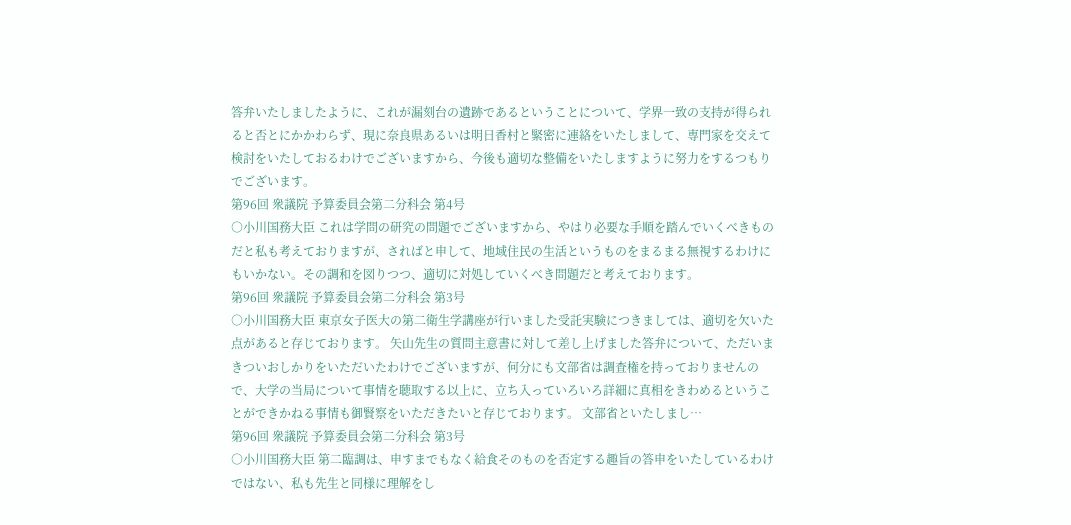答弁いたしましたように、これが漏刻台の遺跡であるということについて、学界一致の支持が得られると否とにかかわらず、現に奈良県あるいは明日香村と緊密に連絡をいたしまして、専門家を交えて検討をいたしておるわけでございますから、今後も適切な整備をいたしますように努力をするつもりでございます。
第96回 衆議院 予算委員会第二分科会 第4号
○小川国務大臣 これは学問の研究の問題でございますから、やはり必要な手順を踏んでいくべきものだと私も考えておりますが、さればと申して、地域住民の生活というものをまるまる無視するわけにもいかない。その調和を図りつつ、適切に対処していくべき問題だと考えております。
第96回 衆議院 予算委員会第二分科会 第3号
○小川国務大臣 東京女子医大の第二衛生学講座が行いました受託実験につきましては、適切を欠いた点があると存じております。 矢山先生の質問主意書に対して差し上げました答弁について、ただいまきついおしかりをいただいたわけでございますが、何分にも文部省は調査権を持っておりませんので、大学の当局について事情を聴取する以上に、立ち入っていろいろ詳細に真相をきわめるということができかねる事情も御賢察をいただきたいと存じております。 文部省といたしまし…
第96回 衆議院 予算委員会第二分科会 第3号
○小川国務大臣 第二臨調は、申すまでもなく給食そのものを否定する趣旨の答申をいたしているわけではない、私も先生と同様に理解をし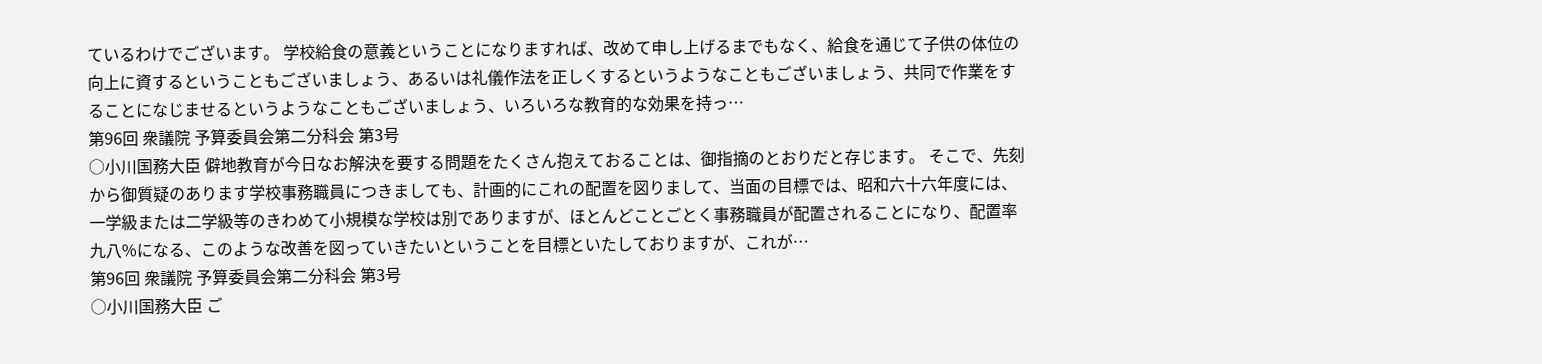ているわけでございます。 学校給食の意義ということになりますれば、改めて申し上げるまでもなく、給食を通じて子供の体位の向上に資するということもございましょう、あるいは礼儀作法を正しくするというようなこともございましょう、共同で作業をすることになじませるというようなこともございましょう、いろいろな教育的な効果を持っ…
第96回 衆議院 予算委員会第二分科会 第3号
○小川国務大臣 僻地教育が今日なお解決を要する問題をたくさん抱えておることは、御指摘のとおりだと存じます。 そこで、先刻から御質疑のあります学校事務職員につきましても、計画的にこれの配置を図りまして、当面の目標では、昭和六十六年度には、一学級または二学級等のきわめて小規模な学校は別でありますが、ほとんどことごとく事務職員が配置されることになり、配置率九八%になる、このような改善を図っていきたいということを目標といたしておりますが、これが…
第96回 衆議院 予算委員会第二分科会 第3号
○小川国務大臣 ご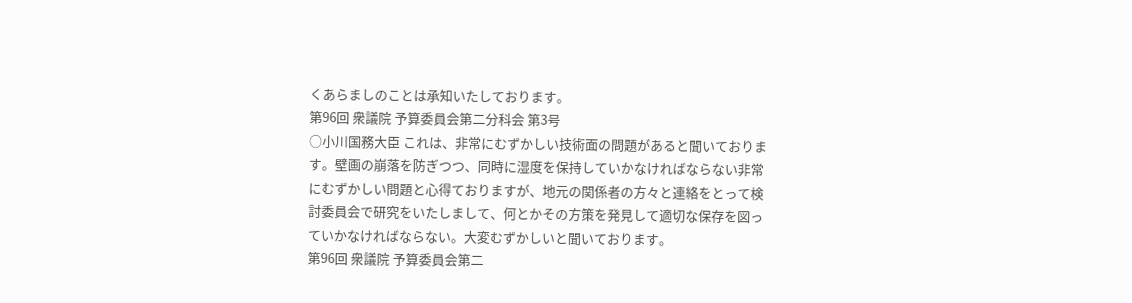くあらましのことは承知いたしております。
第96回 衆議院 予算委員会第二分科会 第3号
○小川国務大臣 これは、非常にむずかしい技術面の問題があると聞いております。壁画の崩落を防ぎつつ、同時に湿度を保持していかなければならない非常にむずかしい問題と心得ておりますが、地元の関係者の方々と連絡をとって検討委員会で研究をいたしまして、何とかその方策を発見して適切な保存を図っていかなければならない。大変むずかしいと聞いております。
第96回 衆議院 予算委員会第二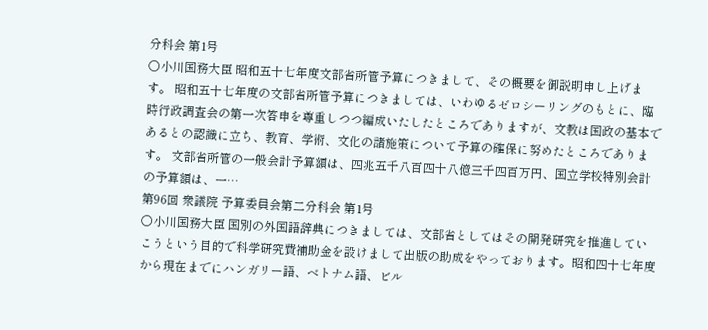分科会 第1号
○小川国務大臣 昭和五十七年度文部省所管予算につきまして、その概要を御説明申し上げます。 昭和五十七年度の文部省所管予算につきましては、いわゆるゼロシーリングのもとに、臨時行政調査会の第一次答申を尊重しつつ編成いたしたところでありますが、文教は国政の基本であるとの認識に立ち、教育、学術、文化の諸施策について予算の確保に努めたところであります。 文部省所管の一般会計予算額は、四兆五千八百四十八億三千四百万円、国立学校特別会計の予算額は、一…
第96回 衆議院 予算委員会第二分科会 第1号
○小川国務大臣 国別の外国語辞典につきましては、文部省としてはその開発研究を推進していこうという目的で科学研究費補助金を設けまして出版の助成をやっております。昭和四十七年度から現在までにハンガリー語、ベトナム語、ビル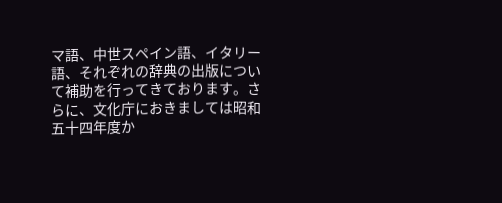マ語、中世スペイン語、イタリー語、それぞれの辞典の出版について補助を行ってきております。さらに、文化庁におきましては昭和五十四年度か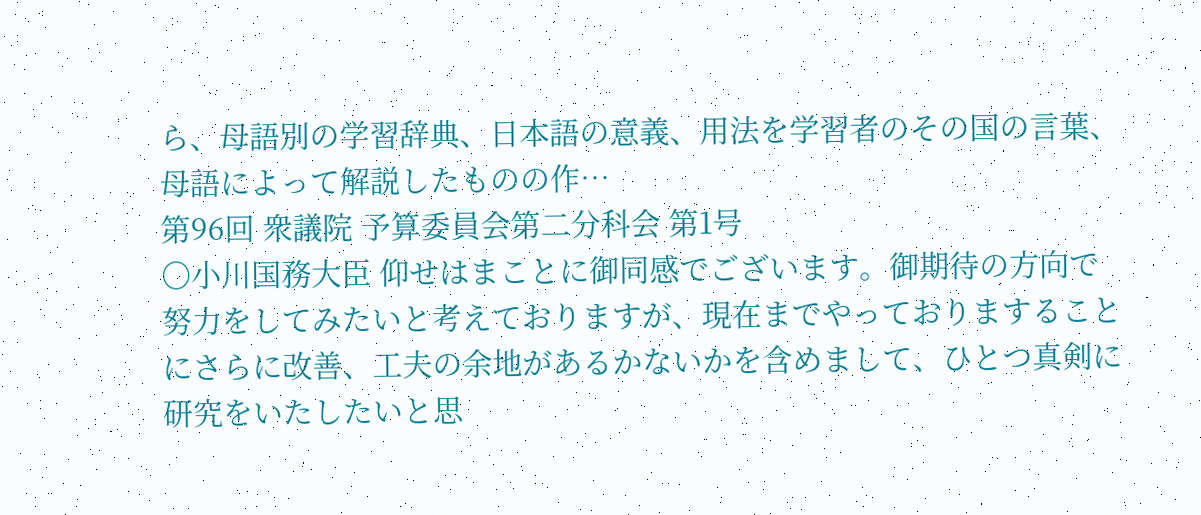ら、母語別の学習辞典、日本語の意義、用法を学習者のその国の言葉、母語によって解説したものの作…
第96回 衆議院 予算委員会第二分科会 第1号
○小川国務大臣 仰せはまことに御同感でございます。御期待の方向で努力をしてみたいと考えておりますが、現在までやっておりますることにさらに改善、工夫の余地があるかないかを含めまして、ひとつ真剣に研究をいたしたいと思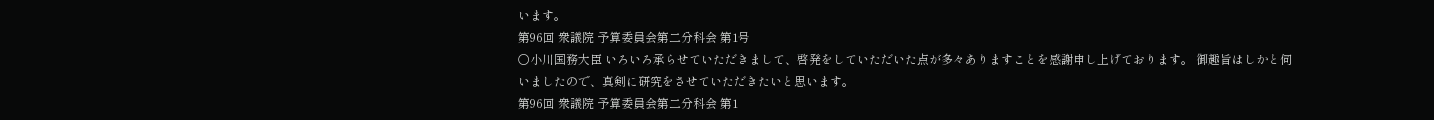います。
第96回 衆議院 予算委員会第二分科会 第1号
○小川国務大臣 いろいろ承らせていただきまして、啓発をしていただいた点が多々ありますことを感謝申し上げております。 御趣旨はしかと伺いましたので、真剣に研究をさせていただきたいと思います。
第96回 衆議院 予算委員会第二分科会 第1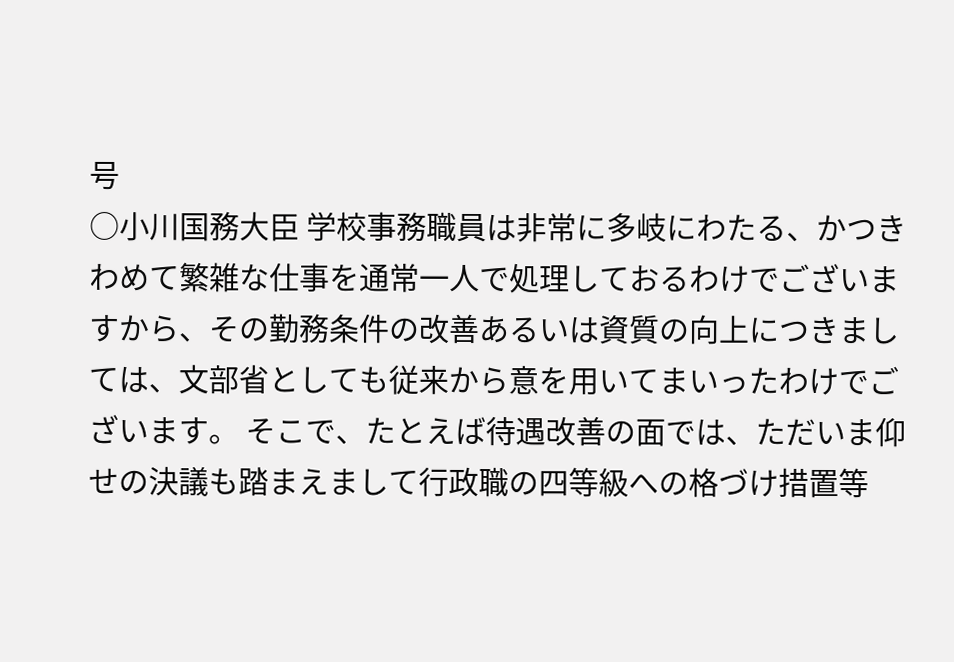号
○小川国務大臣 学校事務職員は非常に多岐にわたる、かつきわめて繁雑な仕事を通常一人で処理しておるわけでございますから、その勤務条件の改善あるいは資質の向上につきましては、文部省としても従来から意を用いてまいったわけでございます。 そこで、たとえば待遇改善の面では、ただいま仰せの決議も踏まえまして行政職の四等級への格づけ措置等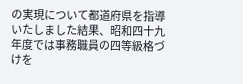の実現について都道府県を指導いたしました結果、昭和四十九年度では事務職員の四等級格づけを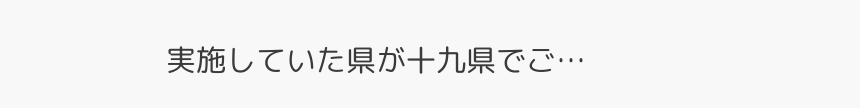実施していた県が十九県でご…